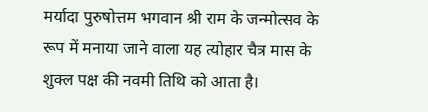मर्यादा पुरुषोत्तम भगवान श्री राम के जन्मोत्सव के रूप में मनाया जाने वाला यह त्योहार चैत्र मास के शुक्ल पक्ष की नवमी तिथि को आता है।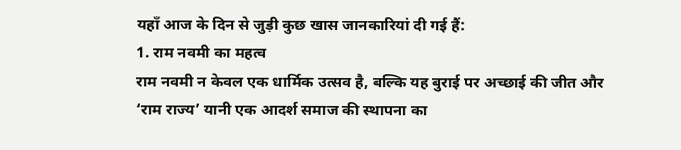यहाँ आज के दिन से जुड़ी कुछ खास जानकारियां दी गई हैं:
1. राम नवमी का महत्व
राम नवमी न केवल एक धार्मिक उत्सव है, बल्कि यह बुराई पर अच्छाई की जीत और ‘राम राज्य’ यानी एक आदर्श समाज की स्थापना का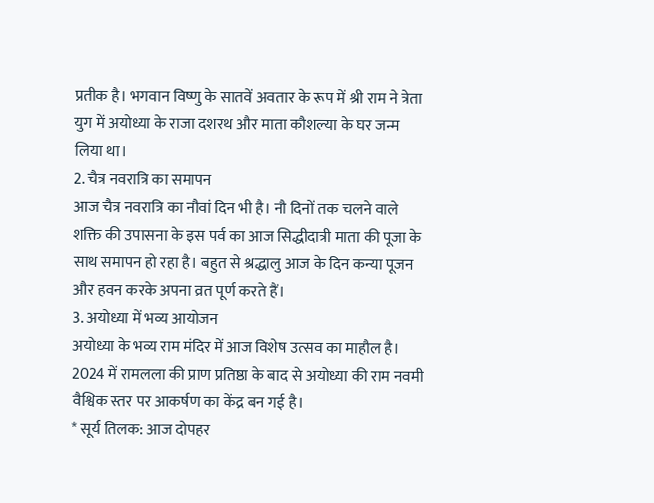प्रतीक है। भगवान विष्णु के सातवें अवतार के रूप में श्री राम ने त्रेता युग में अयोध्या के राजा दशरथ और माता कौशल्या के घर जन्म लिया था।
2. चैत्र नवरात्रि का समापन
आज चैत्र नवरात्रि का नौवां दिन भी है। नौ दिनों तक चलने वाले शक्ति की उपासना के इस पर्व का आज सिद्धीदात्री माता की पूजा के साथ समापन हो रहा है। बहुत से श्रद्धालु आज के दिन कन्या पूजन और हवन करके अपना व्रत पूर्ण करते हैं।
3. अयोध्या में भव्य आयोजन
अयोध्या के भव्य राम मंदिर में आज विशेष उत्सव का माहौल है। 2024 में रामलला की प्राण प्रतिष्ठा के बाद से अयोध्या की राम नवमी वैश्विक स्तर पर आकर्षण का केंद्र बन गई है।
* सूर्य तिलक: आज दोपहर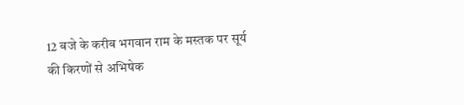12 बजे के करीब भगवान राम के मस्तक पर सूर्य की किरणों से अभिषेक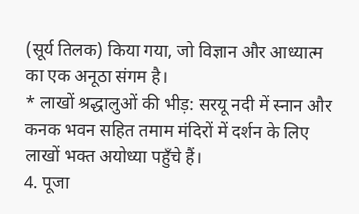(सूर्य तिलक) किया गया, जो विज्ञान और आध्यात्म का एक अनूठा संगम है।
* लाखों श्रद्धालुओं की भीड़: सरयू नदी में स्नान और कनक भवन सहित तमाम मंदिरों में दर्शन के लिए लाखों भक्त अयोध्या पहुँचे हैं।
4. पूजा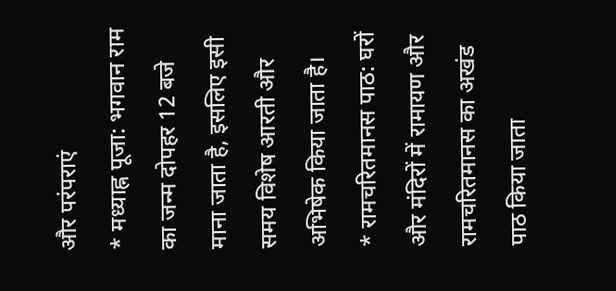और परंपराएं
* मध्याह्न पूजा: भगवान राम का जन्म दोपहर 12 बजे माना जाता है, इसलिए इसी समय विशेष आरती और अभिषेक किया जाता है।
* रामचरितमानस पाठ: घरों और मंदिरों में रामायण और रामचरितमानस का अखंड पाठ किया जाता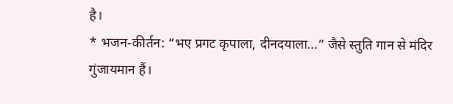है।
* भजन-कीर्तन: “भए प्रगट कृपाला, दीनदयाला…” जैसे स्तुति गान से मंदिर गुंजायमान हैं।